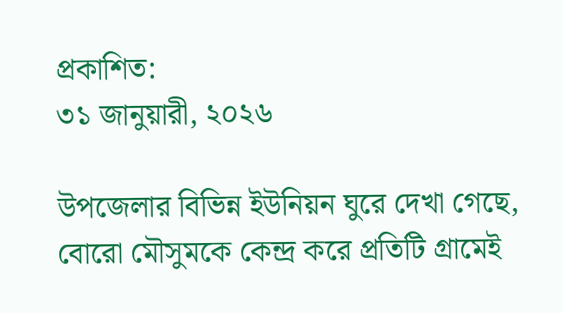প্রকাশিত:
৩১ জানুয়ারী, ২০২৬

উপজেলার বিভিন্ন ইউনিয়ন ঘুরে দেখা গেছে, বোরো মৌসুমকে কেন্দ্র করে প্রতিটি গ্রামেই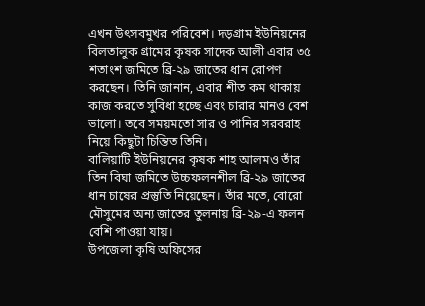এখন উৎসবমুখর পরিবেশ। দড়গ্রাম ইউনিয়নের বিলতালুক গ্রামের কৃষক সাদেক আলী এবার ৩৫ শতাংশ জমিতে ব্রি-২৯ জাতের ধান রোপণ করছেন। তিনি জানান, এবার শীত কম থাকায় কাজ করতে সুবিধা হচ্ছে এবং চারার মানও বেশ ভালো। তবে সময়মতো সার ও পানির সরবরাহ নিয়ে কিছুটা চিন্তিত তিনি।
বালিয়াটি ইউনিয়নের কৃষক শাহ আলমও তাঁর তিন বিঘা জমিতে উচ্চফলনশীল ব্রি-২৯ জাতের ধান চাষের প্রস্তুতি নিয়েছেন। তাঁর মতে, বোরো মৌসুমের অন্য জাতের তুলনায় ব্রি-২৯-এ ফলন বেশি পাওয়া যায়।
উপজেলা কৃষি অফিসের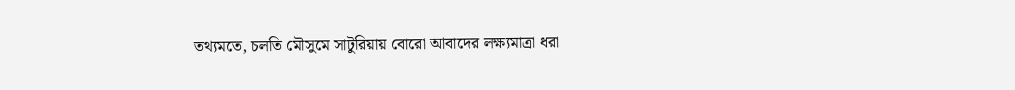তথ্যমতে, চলতি মৌসুমে সাটুরিয়ায় বোরো আবাদের লক্ষ্যমাত্রা ধরা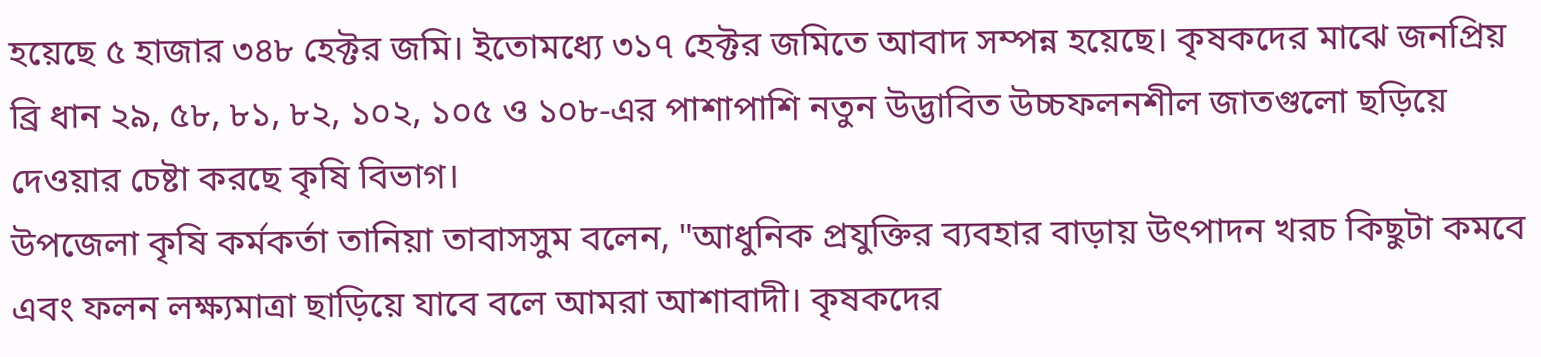হয়েছে ৫ হাজার ৩৪৮ হেক্টর জমি। ইতোমধ্যে ৩১৭ হেক্টর জমিতে আবাদ সম্পন্ন হয়েছে। কৃষকদের মাঝে জনপ্রিয় ব্রি ধান ২৯, ৫৮, ৮১, ৮২, ১০২, ১০৫ ও ১০৮-এর পাশাপাশি নতুন উদ্ভাবিত উচ্চফলনশীল জাতগুলো ছড়িয়ে দেওয়ার চেষ্টা করছে কৃষি বিভাগ।
উপজেলা কৃষি কর্মকর্তা তানিয়া তাবাসসুম বলেন, "আধুনিক প্রযুক্তির ব্যবহার বাড়ায় উৎপাদন খরচ কিছুটা কমবে এবং ফলন লক্ষ্যমাত্রা ছাড়িয়ে যাবে বলে আমরা আশাবাদী। কৃষকদের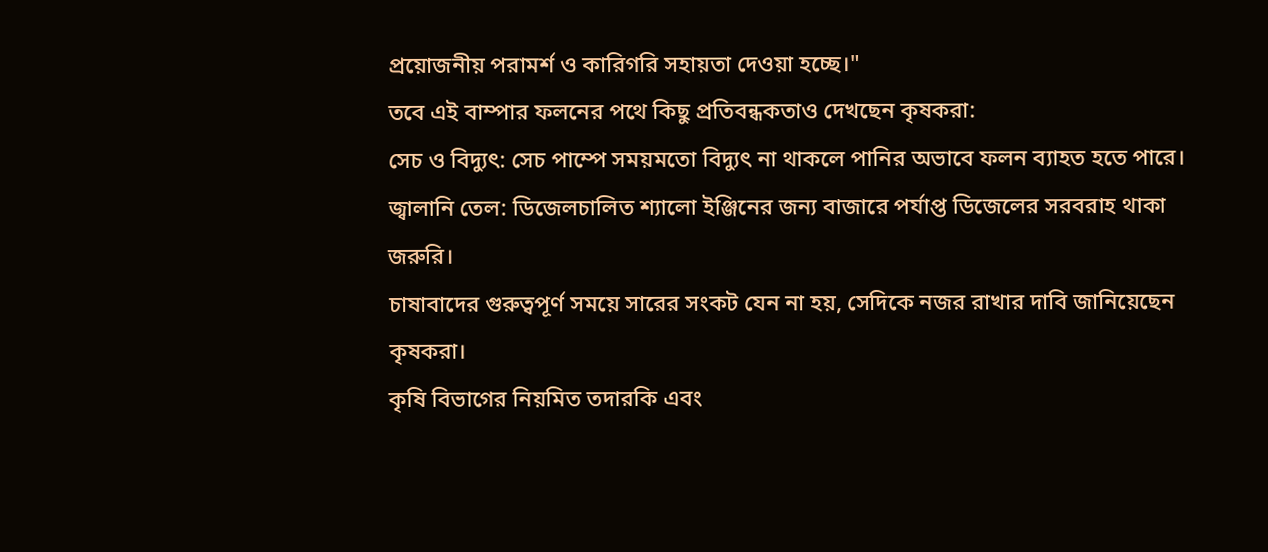প্রয়োজনীয় পরামর্শ ও কারিগরি সহায়তা দেওয়া হচ্ছে।"
তবে এই বাম্পার ফলনের পথে কিছু প্রতিবন্ধকতাও দেখছেন কৃষকরা:
সেচ ও বিদ্যুৎ: সেচ পাম্পে সময়মতো বিদ্যুৎ না থাকলে পানির অভাবে ফলন ব্যাহত হতে পারে।
জ্বালানি তেল: ডিজেলচালিত শ্যালো ইঞ্জিনের জন্য বাজারে পর্যাপ্ত ডিজেলের সরবরাহ থাকা জরুরি।
চাষাবাদের গুরুত্বপূর্ণ সময়ে সারের সংকট যেন না হয়, সেদিকে নজর রাখার দাবি জানিয়েছেন কৃষকরা।
কৃষি বিভাগের নিয়মিত তদারকি এবং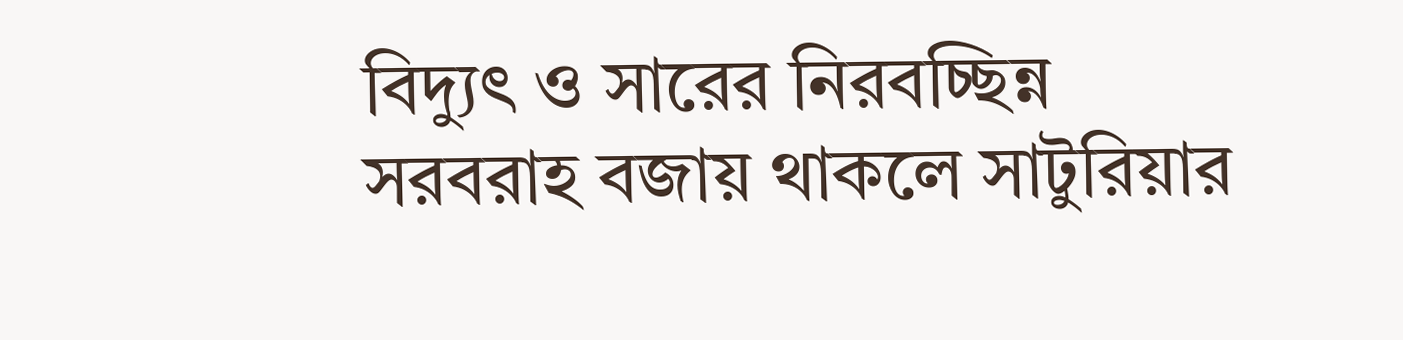বিদ্যুৎ ও সারের নিরবচ্ছিন্ন সরবরাহ বজায় থাকলে সাটুরিয়ার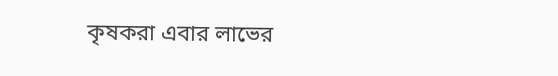কৃষকরা এবার লাভের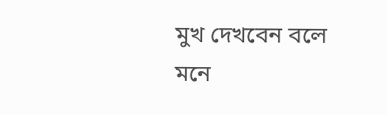মুখ দেখবেন বলে মনে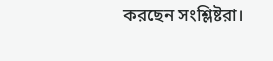করছেন সংশ্লিষ্টরা।